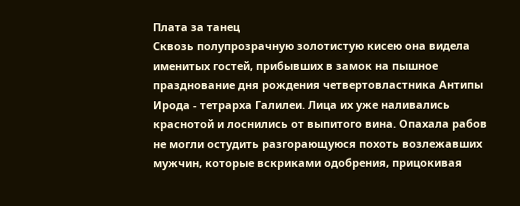Плата за танец
Сквозь полупрозрачную золотистую кисею она видела именитых гостей, прибывших в замок на пышное празднование дня рождения четвертовластника Антипы Ирода - тетрарха Галилеи. Лица их уже наливались краснотой и лоснились от выпитого вина. Опахала рабов не могли остудить разгорающуюся похоть возлежавших мужчин, которые вскриками одобрения, прицокивая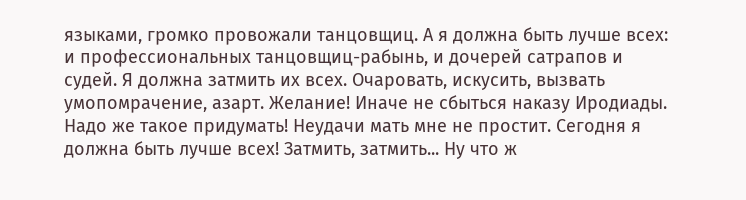языками, громко провожали танцовщиц. А я должна быть лучше всех: и профессиональных танцовщиц-рабынь, и дочерей сатрапов и судей. Я должна затмить их всех. Очаровать, искусить, вызвать умопомрачение, азарт. Желание! Иначе не сбыться наказу Иродиады. Надо же такое придумать! Неудачи мать мне не простит. Сегодня я должна быть лучше всех! Затмить, затмить... Ну что ж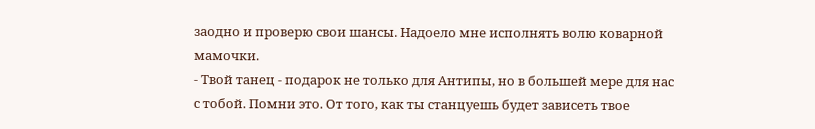заодно и проверю свои шансы. Надоело мне исполнять волю коварной мамочки.
- Твой танец - подарок не только для Антипы, но в большей мере для нас с тобой. Помни это. От того, как ты станцуешь будет зависеть твое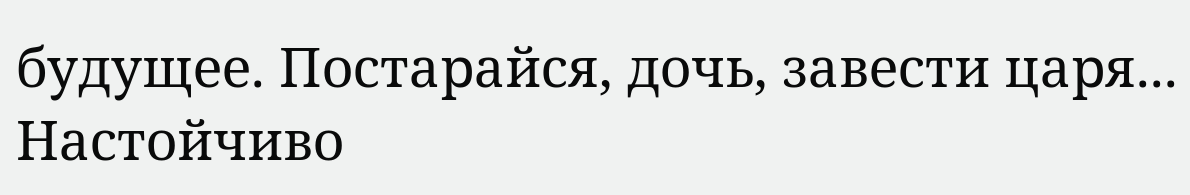будущее. Постарайся, дочь, завести царя... Настойчиво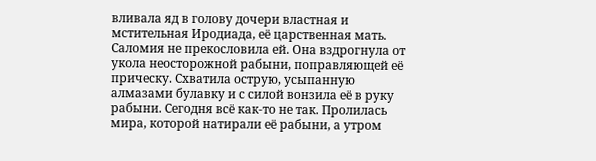вливала яд в голову дочери властная и мстительная Иродиада, её царственная мать. Саломия не прекословила ей. Она вздрогнула от укола неосторожной рабыни, поправляющей её прическу. Схватила острую, усыпанную алмазами булавку и с силой вонзила её в руку рабыни. Сегодня всё как-то не так. Пролилась мира, которой натирали её рабыни, а утром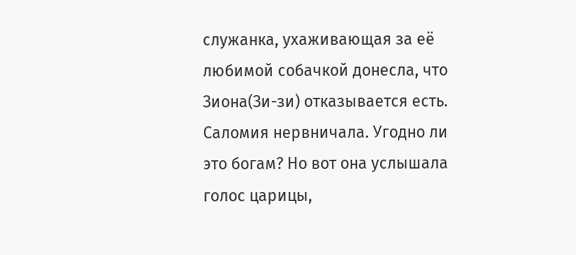служанка, ухаживающая за её любимой собачкой донесла, что Зиона(Зи-зи) отказывается есть. Саломия нервничала. Угодно ли это богам? Но вот она услышала голос царицы,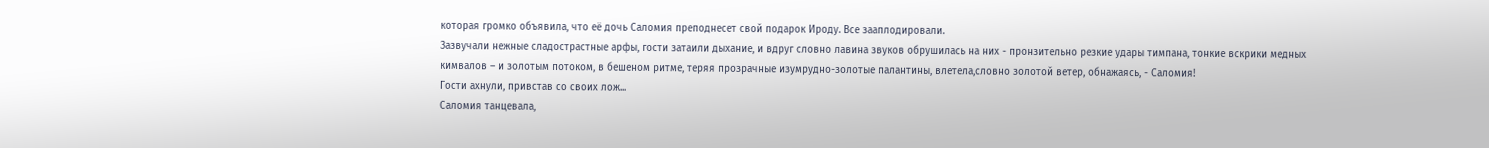которая громко объявила, что её дочь Саломия преподнесет свой подарок Ироду. Все зааплодировали.
Зазвучали нежные сладострастные арфы, гости затаили дыхание, и вдруг словно лавина звуков обрушилась на них - пронзительно резкие удары тимпана, тонкие вскрики медных кимвалов – и золотым потоком, в бешеном ритме, теряя прозрачные изумрудно-золотые палантины, влетела,словно золотой ветер, обнажаясь, - Саломия!
Гости ахнули, привстав со своих лож...
Саломия танцевала,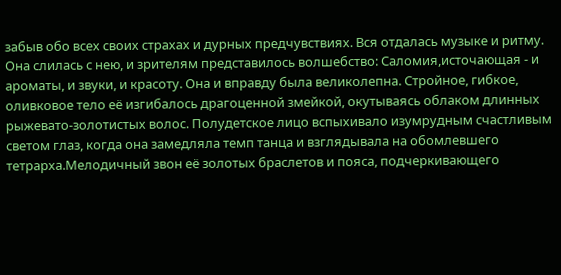забыв обо всех своих страхах и дурных предчувствиях. Вся отдалась музыке и ритму. Она слилась с нею, и зрителям представилось волшебство: Саломия,источающая - и ароматы, и звуки, и красоту. Она и вправду была великолепна. Стройное, гибкое, оливковое тело её изгибалось драгоценной змейкой, окутываясь облаком длинных рыжевато-золотистых волос. Полудетское лицо вспыхивало изумрудным счастливым светом глаз, когда она замедляла темп танца и взглядывала на обомлевшего тетрарха.Мелодичный звон её золотых браслетов и пояса, подчеркивающего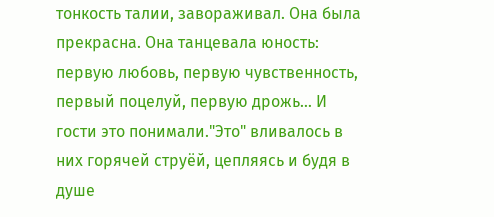тонкость талии, завораживал. Она была прекрасна. Она танцевала юность: первую любовь, первую чувственность, первый поцелуй, первую дрожь… И гости это понимали."Это" вливалось в них горячей струёй, цепляясь и будя в душе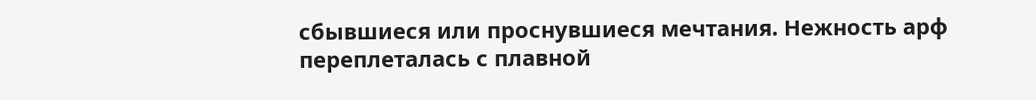сбывшиеся или проснувшиеся мечтания. Нежность арф переплеталась с плавной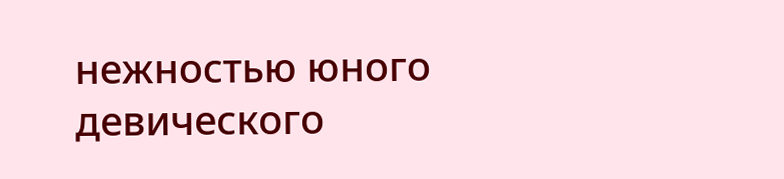нежностью юного девического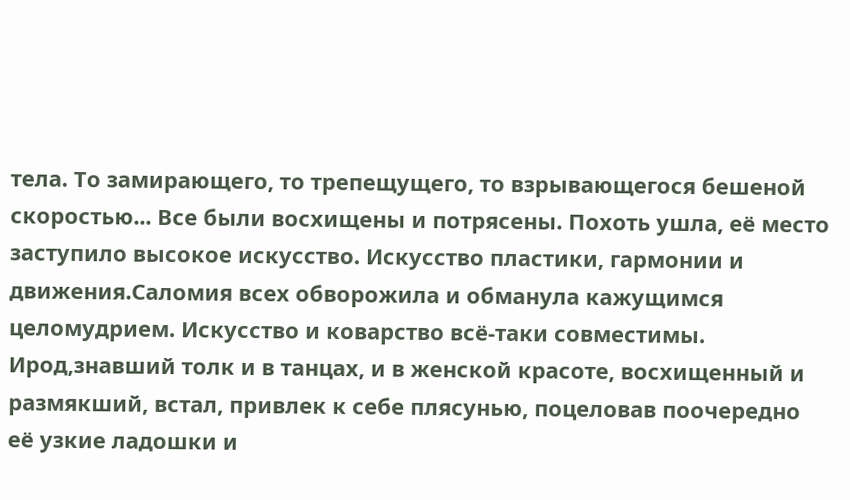тела. То замирающего, то трепещущего, то взрывающегося бешеной скоростью... Все были восхищены и потрясены. Похоть ушла, её место заступило высокое искусство. Искусство пластики, гармонии и движения.Саломия всех обворожила и обманула кажущимся целомудрием. Искусство и коварство всё-таки совместимы. Ирод,знавший толк и в танцах, и в женской красоте, восхищенный и размякший, встал, привлек к себе плясунью, поцеловав поочередно её узкие ладошки и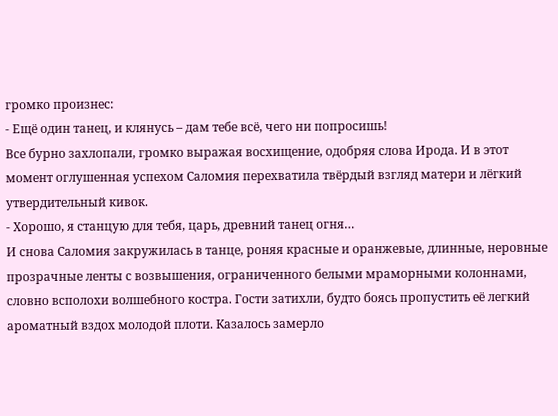громко произнес:
- Ещё один танец, и клянусь – дам тебе всё, чего ни попросишь!
Все бурно захлопали, громко выражая восхищение, одобряя слова Ирода. И в этот момент оглушенная успехом Саломия перехватила твёрдый взгляд матери и лёгкий утвердительный кивок.
- Хорошо, я станцую для тебя, царь, древний танец огня…
И снова Саломия закружилась в танце, роняя красные и оранжевые, длинные, неровные прозрачные ленты с возвышения, ограниченного белыми мраморными колоннами, словно всполохи волшебного костра. Гости затихли, будто боясь пропустить её легкий ароматный вздох молодой плоти. Казалось замерло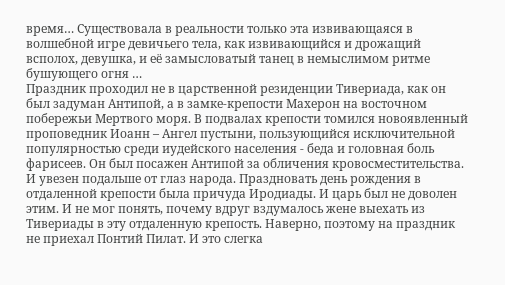время… Существовала в реальности только эта извивающаяся в волшебной игре девичьего тела, как извивающийся и дрожащий всполох, девушка, и её замысловатый танец в немыслимом ритме бушующего огня …
Праздник проходил не в царственной резиденции Тивериада, как он был задуман Антипой, а в замке-крепости Махерон на восточном побережьи Мертвого моря. В подвалах крепости томился новоявленный проповедник Иоанн – Ангел пустыни, пользующийся исключительной популярностью среди иудейского населения - беда и головная боль фарисеев. Он был посажен Антипой за обличения кровосместительства. И увезен подальше от глаз народа. Праздновать день рождения в отдаленной крепости была причуда Иродиады. И царь был не доволен этим. И не мог понять, почему вдруг вздумалось жене выехать из Тивериады в эту отдаленную крепость. Наверно, поэтому на праздник не приехал Понтий Пилат. И это слегка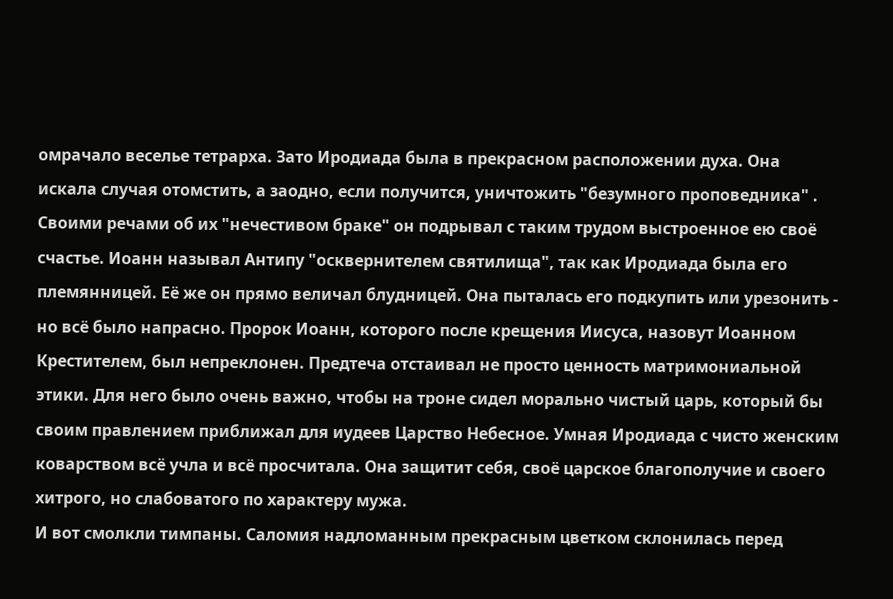омрачало веселье тетрарха. Зато Иродиада была в прекрасном расположении духа. Она искала случая отомстить, а заодно, если получится, уничтожить "безумного проповедника" . Своими речами об их "нечестивом браке" он подрывал с таким трудом выстроенное ею своё счастье. Иоанн называл Антипу "осквернителем святилища", так как Иродиада была его племянницей. Её же он прямо величал блудницей. Она пыталась его подкупить или урезонить - но всё было напрасно. Пророк Иоанн, которого после крещения Иисуса, назовут Иоанном Крестителем, был непреклонен. Предтеча отстаивал не просто ценность матримониальной этики. Для него было очень важно, чтобы на троне сидел морально чистый царь, который бы своим правлением приближал для иудеев Царство Небесное. Умная Иродиада с чисто женским коварством всё учла и всё просчитала. Она защитит себя, своё царское благополучие и своего хитрого, но слабоватого по характеру мужа.
И вот смолкли тимпаны. Саломия надломанным прекрасным цветком склонилась перед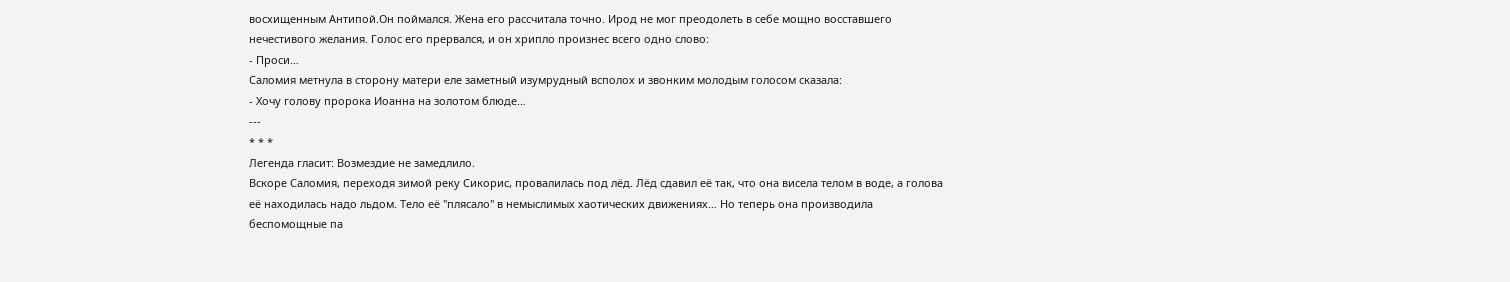восхищенным Антипой.Он поймался. Жена его рассчитала точно. Ирод не мог преодолеть в себе мощно восставшего нечестивого желания. Голос его прервался, и он хрипло произнес всего одно слово:
- Проси…
Саломия метнула в сторону матери еле заметный изумрудный всполох и звонким молодым голосом сказала:
- Хочу голову пророка Иоанна на золотом блюде…
---
* * *
Легенда гласит: Возмездие не замедлило.
Вскоре Саломия, переходя зимой реку Сикорис, провалилась под лёд. Лёд сдавил её так, что она висела телом в воде, а голова её находилась надо льдом. Тело её "плясало" в немыслимых хаотических движениях… Но теперь она производила беспомощные па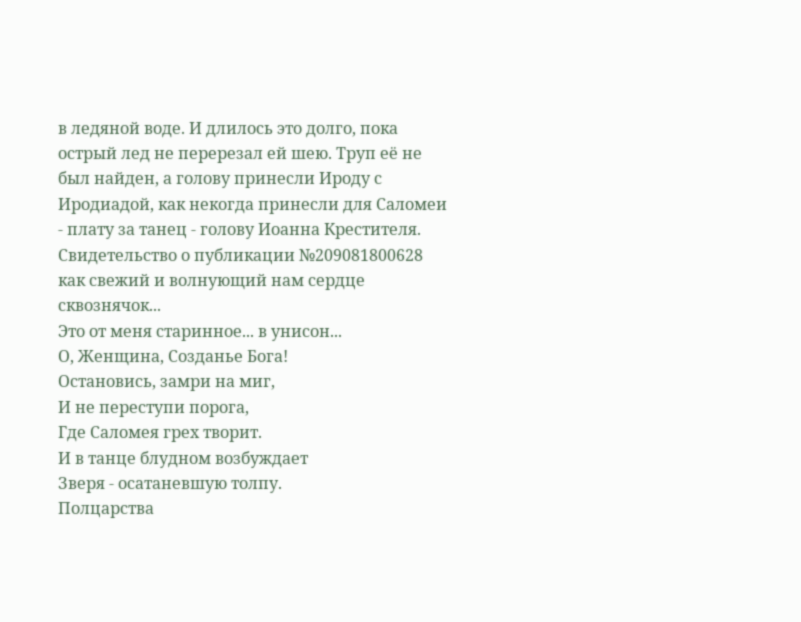в ледяной воде. И длилось это долго, пока острый лед не перерезал ей шею. Труп её не был найден, а голову принесли Ироду с Иродиадой, как некогда принесли для Саломеи - плату за танец - голову Иоанна Крестителя.
Свидетельство о публикации №209081800628
как свежий и волнующий нам сердце сквознячок...
Это от меня старинное... в унисон...
О, Женщина, Созданье Бога!
Остановись, замри на миг,
И не переступи порога,
Где Саломея грех творит.
И в танце блудном возбуждает
Зверя - осатаневшую толпу.
Полцарства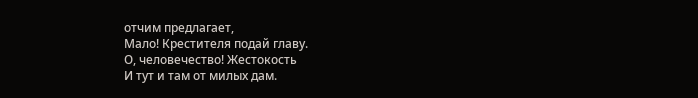отчим предлагает,
Мало! Крестителя подай главу.
О, человечество! Жестокость
И тут и там от милых дам.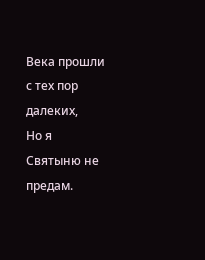Века прошли с тех пор далеких,
Но я Святыню не предам.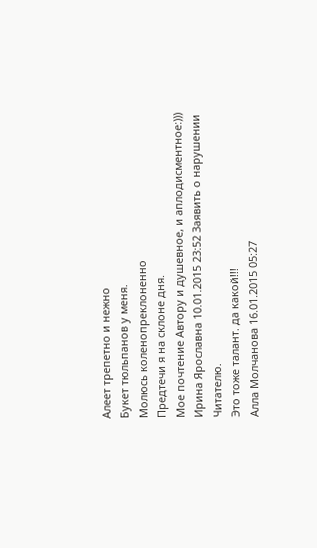Алеет трепетно и нежно
Букет тюльпанов у меня.
Молюсь коленопреклоненно
Предтечи я на склоне дня.
Мое почтение Автору и душевное, и аплодисментное:)))
Ирина Ярославна 10.01.2015 23:52 Заявить о нарушении
Читателю.
Это тоже талант. да какой!!!
Алла Молчанова 16.01.2015 05:27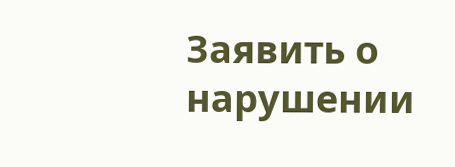Заявить о нарушении